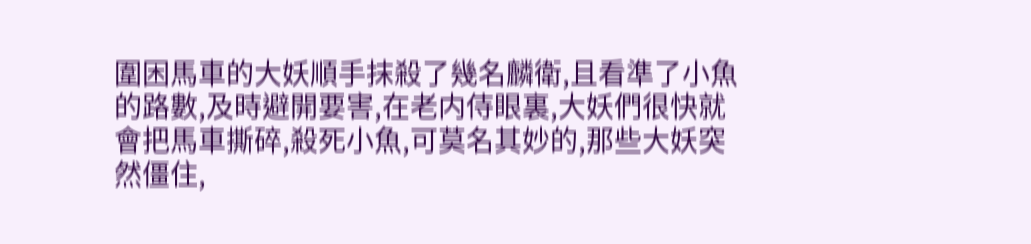圍困馬車的大妖順手抹殺了幾名麟衛,且看準了小魚的路數,及時避開要害,在老内侍眼裏,大妖們很快就會把馬車撕碎,殺死小魚,可莫名其妙的,那些大妖突然僵住,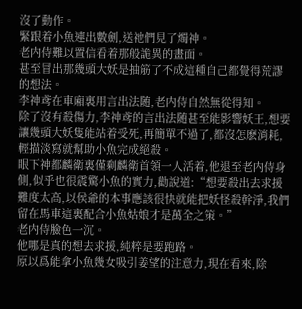沒了動作。
緊跟着小魚連出數劍,送祂們見了燭神。
老内侍難以置信看着那般詭異的畫面。
甚至冒出那幾頭大妖是抽筋了不成這種自己都覺得荒謬的想法。
李神鸢在車廂裏用言出法随,老内侍自然無從得知。
除了沒有殺傷力,李神鸢的言出法随甚至能影響妖王,想要讓幾頭大妖隻能站着受死,再簡單不過了,都沒怎麽消耗,輕描淡寫就幫助小魚完成絕殺。
眼下神都麟衛裏僅剩麟衛首領一人活着,他退至老内侍身側,似乎也很震驚小魚的實力,勸說道:“想要殺出去求援難度太高,以侯爺的本事應該很快就能把妖怪殺幹淨,我們留在馬車這裏配合小魚姑娘才是萬全之策。”
老内侍臉色一沉。
他哪是真的想去求援,純粹是要跑路。
原以爲能拿小魚幾女吸引姜望的注意力,現在看來,除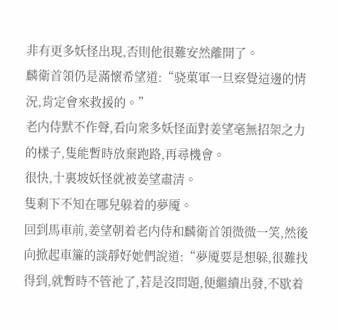非有更多妖怪出現,否則他很難安然離開了。
麟衛首領仍是滿懷希望道:“骁菓軍一旦察覺這邊的情況,肯定會來救援的。”
老内侍默不作聲,看向衆多妖怪面對姜望毫無招架之力的樣子,隻能暫時放棄跑路,再尋機會。
很快,十裏坡妖怪就被姜望肅清。
隻剩下不知在哪兒躲着的夢魇。
回到馬車前,姜望朝着老内侍和麟衛首領微微一笑,然後向掀起車簾的談靜好她們說道:“夢魇要是想躲,很難找得到,就暫時不管祂了,若是沒問題,便繼續出發,不歇着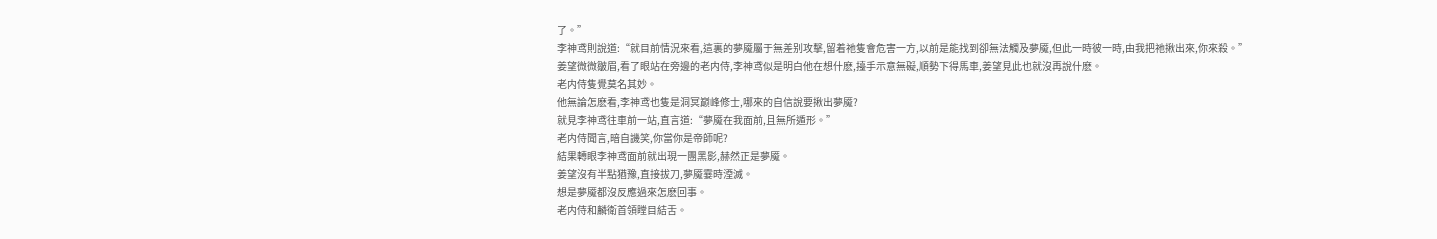了。”
李神鸢則說道:“就目前情況來看,這裏的夢魇屬于無差别攻擊,留着祂隻會危害一方,以前是能找到卻無法觸及夢魇,但此一時彼一時,由我把祂揪出來,你來殺。”
姜望微微皺眉,看了眼站在旁邊的老内侍,李神鸢似是明白他在想什麽,擡手示意無礙,順勢下得馬車,姜望見此也就沒再說什麽。
老内侍隻覺莫名其妙。
他無論怎麽看,李神鸢也隻是洞冥巅峰修士,哪來的自信說要揪出夢魇?
就見李神鸢往車前一站,直言道:“夢魇在我面前,且無所遁形。”
老内侍聞言,暗自譏笑,你當你是帝師呢?
結果轉眼李神鸢面前就出現一團黑影,赫然正是夢魇。
姜望沒有半點猶豫,直接拔刀,夢魇霎時湮滅。
想是夢魇都沒反應過來怎麽回事。
老内侍和麟衛首領瞠目結舌。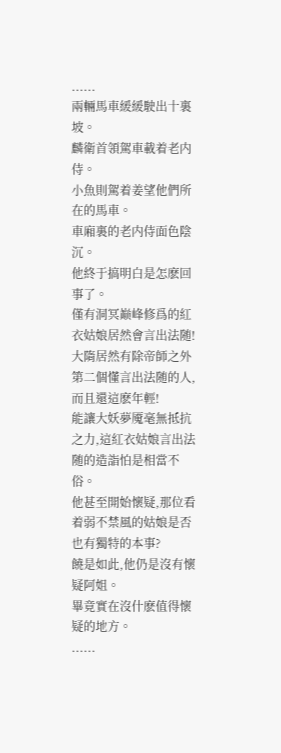......
兩輛馬車緩緩駛出十裏坡。
麟衛首領駕車載着老内侍。
小魚則駕着姜望他們所在的馬車。
車廂裏的老内侍面色陰沉。
他終于搞明白是怎麽回事了。
僅有洞冥巅峰修爲的紅衣姑娘居然會言出法随!
大隋居然有除帝師之外第二個懂言出法随的人,而且還這麽年輕!
能讓大妖夢魇毫無抵抗之力,這紅衣姑娘言出法随的造詣怕是相當不俗。
他甚至開始懷疑,那位看着弱不禁風的姑娘是否也有獨特的本事?
饒是如此,他仍是沒有懷疑阿姐。
畢竟實在沒什麽值得懷疑的地方。
......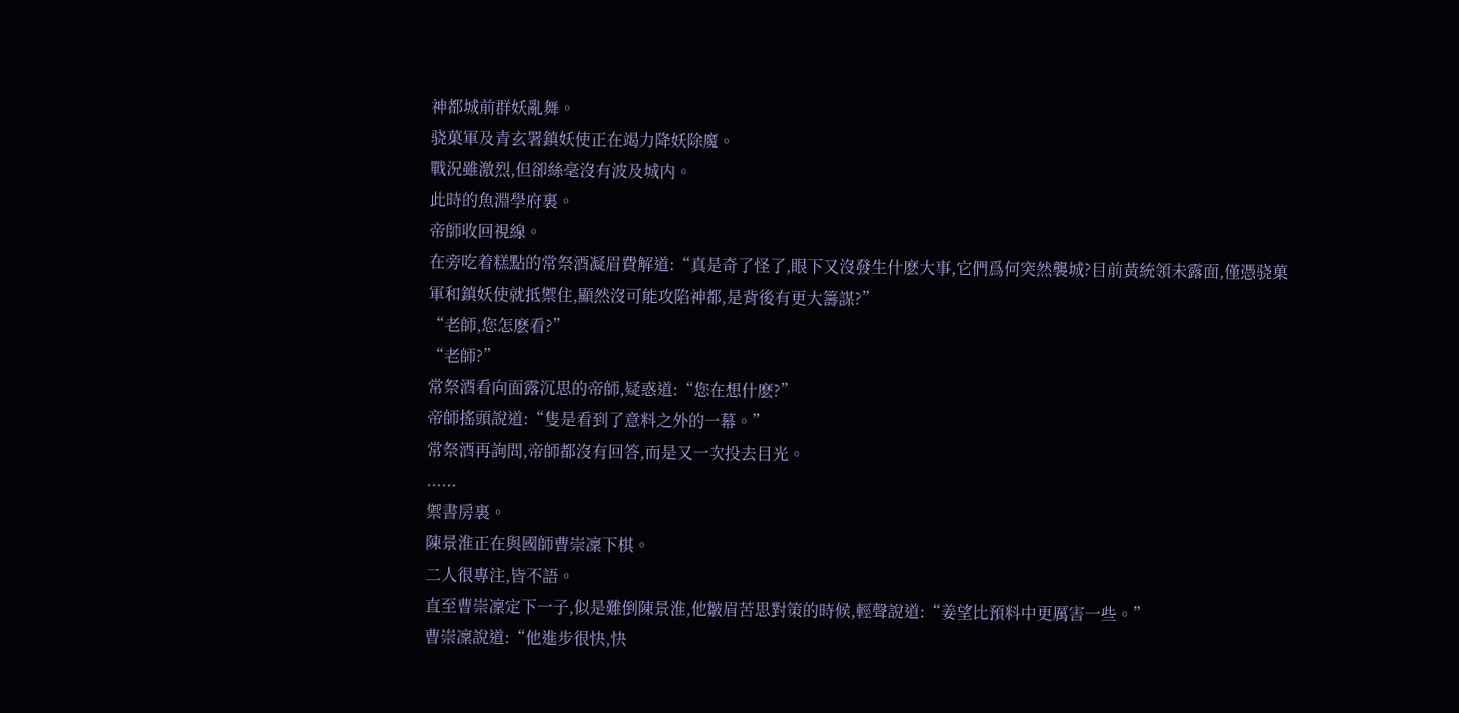神都城前群妖亂舞。
骁菓軍及青玄署鎮妖使正在竭力降妖除魔。
戰況雖激烈,但卻絲毫沒有波及城内。
此時的魚淵學府裏。
帝師收回視線。
在旁吃着糕點的常祭酒凝眉費解道:“真是奇了怪了,眼下又沒發生什麽大事,它們爲何突然襲城?目前黃統領未露面,僅憑骁菓軍和鎮妖使就抵禦住,顯然沒可能攻陷神都,是背後有更大籌謀?”
“老師,您怎麽看?”
“老師?”
常祭酒看向面露沉思的帝師,疑惑道:“您在想什麽?”
帝師搖頭說道:“隻是看到了意料之外的一幕。”
常祭酒再詢問,帝師都沒有回答,而是又一次投去目光。
......
禦書房裏。
陳景淮正在與國師曹崇凜下棋。
二人很專注,皆不語。
直至曹崇凜定下一子,似是難倒陳景淮,他皺眉苦思對策的時候,輕聲說道:“姜望比預料中更厲害一些。”
曹崇凜說道:“他進步很快,快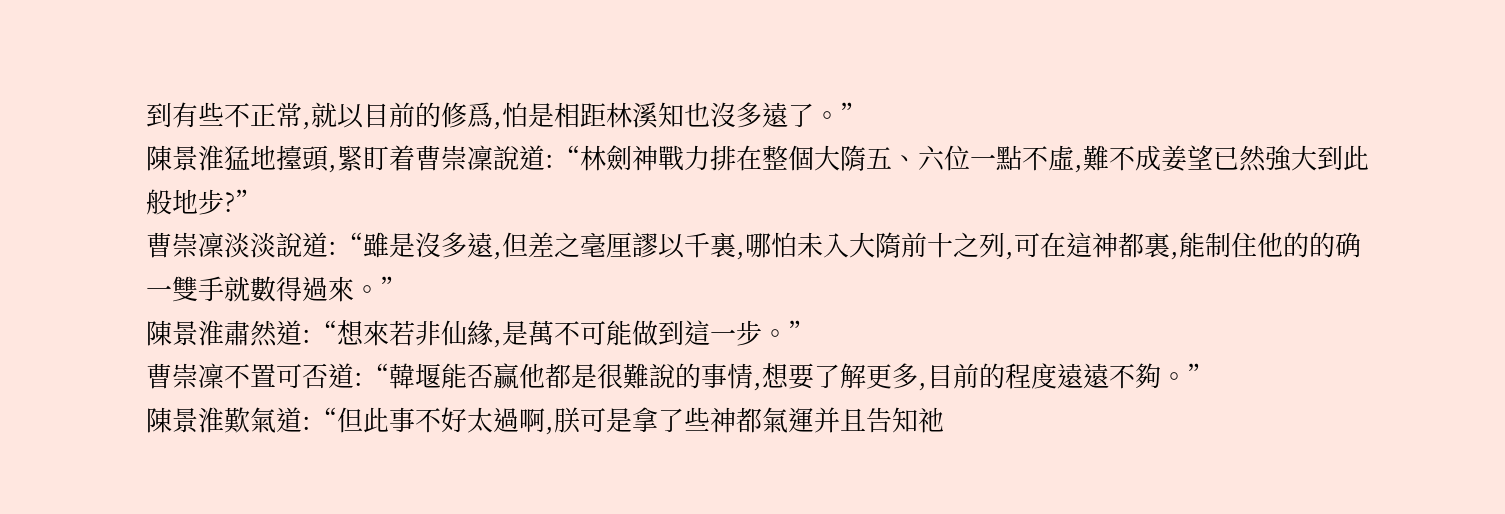到有些不正常,就以目前的修爲,怕是相距林溪知也沒多遠了。”
陳景淮猛地擡頭,緊盯着曹崇凜說道:“林劍神戰力排在整個大隋五、六位一點不虛,難不成姜望已然強大到此般地步?”
曹崇凜淡淡說道:“雖是沒多遠,但差之毫厘謬以千裏,哪怕未入大隋前十之列,可在這神都裏,能制住他的的确一雙手就數得過來。”
陳景淮肅然道:“想來若非仙緣,是萬不可能做到這一步。”
曹崇凜不置可否道:“韓堰能否赢他都是很難說的事情,想要了解更多,目前的程度遠遠不夠。”
陳景淮歎氣道:“但此事不好太過啊,朕可是拿了些神都氣運并且告知祂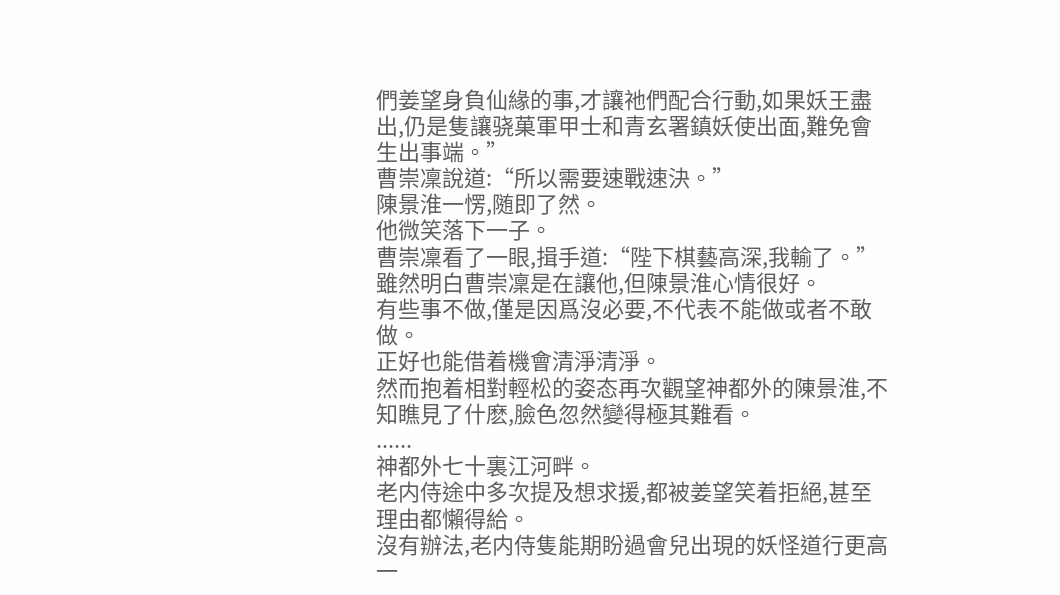們姜望身負仙緣的事,才讓祂們配合行動,如果妖王盡出,仍是隻讓骁菓軍甲士和青玄署鎮妖使出面,難免會生出事端。”
曹崇凜說道:“所以需要速戰速決。”
陳景淮一愣,随即了然。
他微笑落下一子。
曹崇凜看了一眼,揖手道:“陛下棋藝高深,我輸了。”
雖然明白曹崇凜是在讓他,但陳景淮心情很好。
有些事不做,僅是因爲沒必要,不代表不能做或者不敢做。
正好也能借着機會清淨清淨。
然而抱着相對輕松的姿态再次觀望神都外的陳景淮,不知瞧見了什麽,臉色忽然變得極其難看。
......
神都外七十裏江河畔。
老内侍途中多次提及想求援,都被姜望笑着拒絕,甚至理由都懶得給。
沒有辦法,老内侍隻能期盼過會兒出現的妖怪道行更高一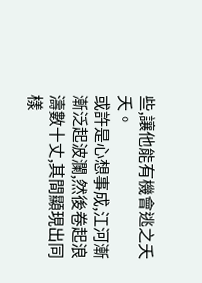些,讓他能有機會逃之夭夭。
或許是心想事成,江河漸漸泛起波瀾,然後卷起浪濤數十丈,其間顯現出同樣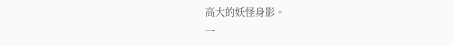高大的妖怪身影。
一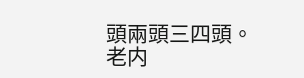頭兩頭三四頭。
老内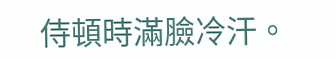侍頓時滿臉冷汗。